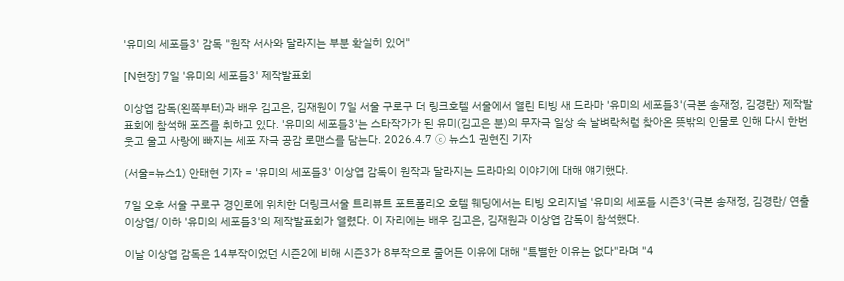'유미의 세포들3' 감독 "원작 서사와 달라지는 부분 확실히 있어"

[N현장] 7일 '유미의 세포들3' 제작발표회

이상엽 감독(왼쪽부터)과 배우 김고은, 김재원이 7일 서울 구로구 더 링크호텔 서울에서 열린 티빙 새 드라마 '유미의 세포들3'(극본 송재정, 김경란) 제작발표회에 참석해 포즈를 취하고 있다. '유미의 세포들3'는 스타작가가 된 유미(김고은 분)의 무자극 일상 속 날벼락처럼 찾아온 뜻밖의 인물로 인해 다시 한번 웃고 울고 사랑에 빠지는 세포 자극 공감 로맨스를 담는다. 2026.4.7 ⓒ 뉴스1 권현진 기자

(서울=뉴스1) 안태현 기자 = '유미의 세포들3' 이상엽 감독이 원작과 달라지는 드라마의 이야기에 대해 얘기했다.

7일 오후 서울 구로구 경인로에 위치한 더링크서울 트리뷰트 포트폴리오 호텔 웨딩에서는 티빙 오리지널 '유미의 세포들 시즌3'(극본 송재정, 김경란/ 연출 이상엽/ 이하 '유미의 세포들3'의 제작발표회가 열렸다. 이 자리에는 배우 김고은, 김재원과 이상엽 감독이 참석했다.

이날 이상엽 감독은 14부작이었던 시즌2에 비해 시즌3가 8부작으로 줄어든 이유에 대해 "특별한 이유는 없다"라며 "4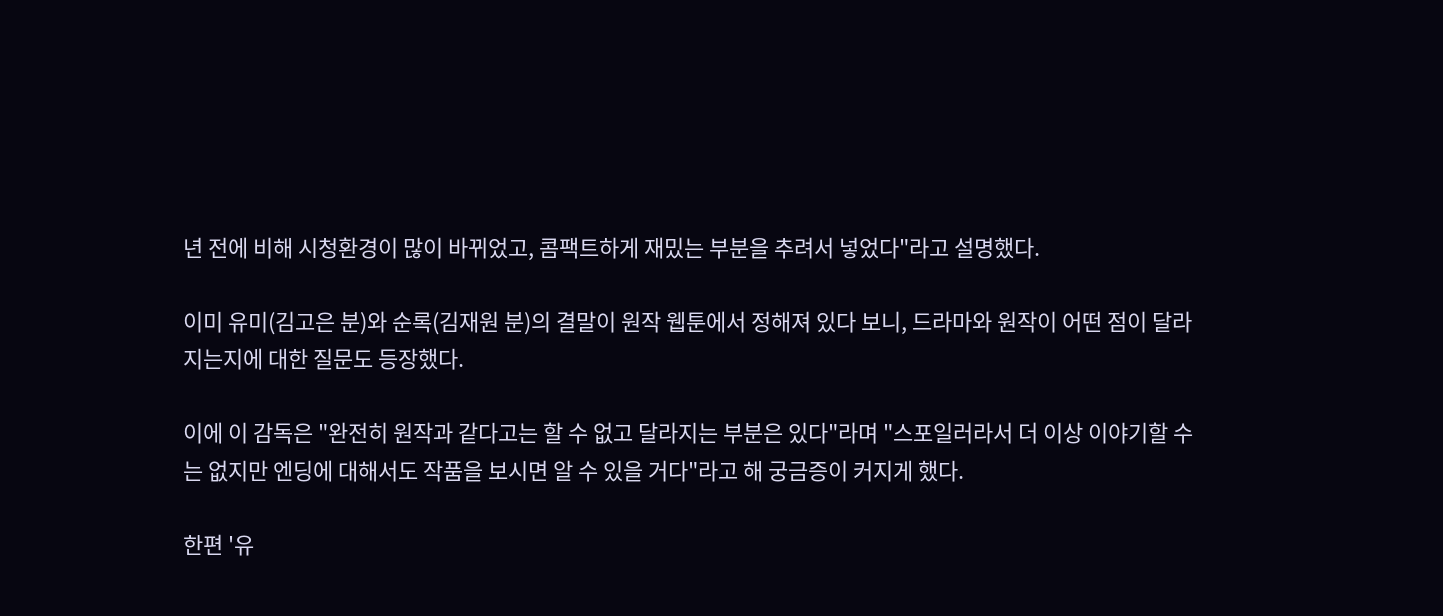년 전에 비해 시청환경이 많이 바뀌었고, 콤팩트하게 재밌는 부분을 추려서 넣었다"라고 설명했다.

이미 유미(김고은 분)와 순록(김재원 분)의 결말이 원작 웹툰에서 정해져 있다 보니, 드라마와 원작이 어떤 점이 달라지는지에 대한 질문도 등장했다.

이에 이 감독은 "완전히 원작과 같다고는 할 수 없고 달라지는 부분은 있다"라며 "스포일러라서 더 이상 이야기할 수는 없지만 엔딩에 대해서도 작품을 보시면 알 수 있을 거다"라고 해 궁금증이 커지게 했다.

한편 '유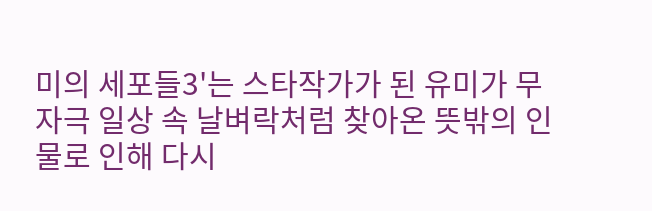미의 세포들3'는 스타작가가 된 유미가 무자극 일상 속 날벼락처럼 찾아온 뜻밖의 인물로 인해 다시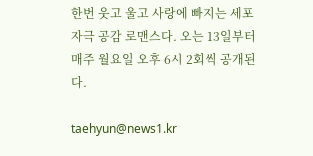한번 웃고 울고 사랑에 빠지는 세포 자극 공감 로맨스다. 오는 13일부터 매주 월요일 오후 6시 2회씩 공개된다.

taehyun@news1.kr